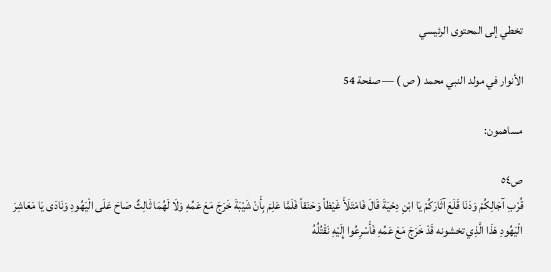تخطي إلى المحتوى الرئيسي

الأنوار في مولد النبي محمد ( ص ) — صفحة 54

مساهمون:

ص٥٤
قُرْبِ آجَالِكُمْ وَدَنَا قَلَعَ آثَارَكُمْ يَا ابْنِ دِحْيَةَ قَالَ فَامْتَلَأَ غَيْظاً وَحَنَقاً فَلَمَّا عَلِمَ بِأَنْ شَيْبَةَ خَرَجَ مَعَ عَمِّهِ وَلَا لَهُمَا ثَالِثٌ صَاحَ عَلَى الْيَهُودِ وَنَادَى يَا مَعَاشِرَ الْيَهُودِ هَذَا الَّذِي تخشونه قَدْ خَرَجَ مَعَ عَمِّهِ فَأَسْرِعُوا إِلَيْهِ نَقْتُلُهُ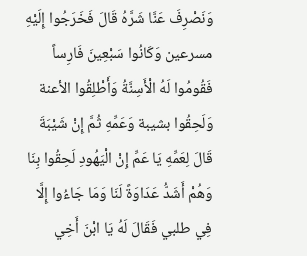وَنَصْرِفَ عَنَّا شَرَّهُ قَالَ فَخَرَجُوا إِلَيْهِ مسرعين وَكَانُوا سَبْعِينَ فَارِساً فَقُومُوا لَهُ الْأَسِنَّةُ وَأَطْلِقُوا الأعنة وَلَحِقُوا بشيبة وَعَمِّهِ ثُمَّ إِنْ شَيْبَةَ قَالَ لِعَمِّهِ يَا عَمِّ إِنْ الْيَهُودِ لَحِقُوا بِنَا وَهُمْ أَشَدُّ عَدَاوَةً لَنَا وَمَا جَاءُوا إِلَّا فِي طلبي فَقَالَ لَهُ يَا ابْنَ أَخِي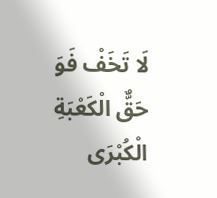لَا تَخَفْ فَوَ حَقٌّ الْكَعْبَةِ الْكُبْرَى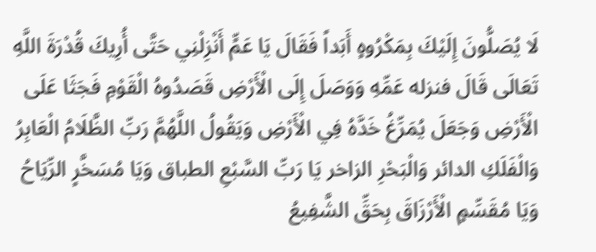لَا يُصَلُّونَ إِلَيْكَ بِمَكْرُوهٍ أَبَداً فَقَالَ يَا عَمٍّ أَنْزِلْنِي حَتَّى أُرِيكَ قُدْرَةَ اللَّهِ تَعَالَى قَالَ فنزله عَمِّهِ وَوَصَلَ إِلَى الْأَرْضِ قَصَدُوهُ الْقَوْمِ فَجَثَا عَلَى الْأَرْضِ وَجَعَلَ يُمَرِّغُ خَدَّهُ فِي الْأَرْضِ وَيَقُولُ اللَّهُمَّ رَبِّ الظَّلَامُ الْعَابِرُ وَالْفَلَكِ الدائر وَالْبَحْرِ الزاخر يَا رَبِّ السَّبْعِ الطباق وَيَا مُسَخَّرٍ الرِّيَاحُ وَيَا مُقَسِّمٍ الْأَرْزَاقَ بِحَقِّ الشَّفِيعُ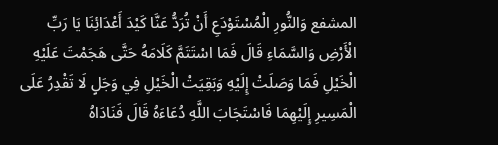المشفع وَالنُّورِ الْمُسْتَوْدَعِ أَنْ تُرَدُّ عَنَّا كَيْدَ أَعْدَائِنَا يَا رَبِّ الْأَرْضِ وَالسَّمَاءِ قَالَ فَمَا اسْتَتَمَّ كَلَامَهُ حَتَّى هَجَمْتَ عَلَيْهِ الْخَيْلِ فَمَا وَصَلَتْ إِلَيْهِ وَبَقِيَتْ الْخَيْلِ فِي وَجَلٍ لَا تَقْدِرُ عَلَى الْمَسِيرِ إِلَيْهِمَا فَاسْتَجَابَ اللَّهِ دُعَاءَهُ قَالَ فَنَادَاهُ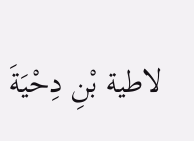لاطية بْنِ دِحْيَةَ